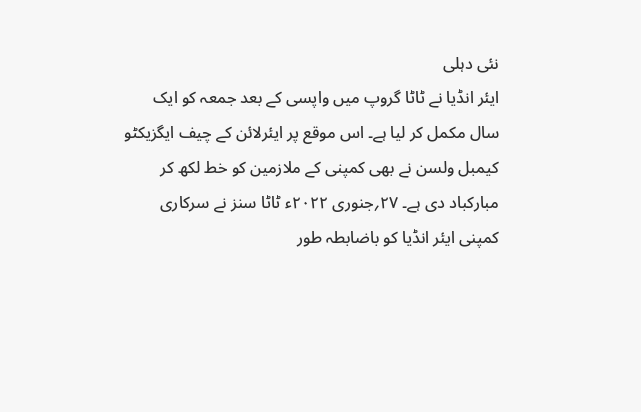نئی دہلی
ایئر انڈیا نے ٹاٹا گروپ میں واپسی کے بعد جمعہ کو ایک سال مکمل کر لیا ہے۔ اس موقع پر ایئرلائن کے چیف ایگزیکٹو کیمبل ولسن نے بھی کمپنی کے ملازمین کو خط لکھ کر مبارکباد دی ہے۔ ۲۷؍جنوری ۲۰۲۲ء ٹاٹا سنز نے سرکاری کمپنی ایئر انڈیا کو باضابطہ طور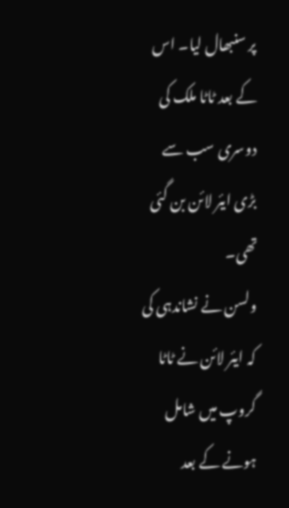پر سنبھال لیا۔ اس کے بعد ٹاٹا ملک کی دوسری سب سے بڑی ایئر لائن بن گئی تھی۔
ولسن نے نشاندہی کی کہ ایئر لائن نے ٹاٹا گروپ میں شامل ہونے کے بعد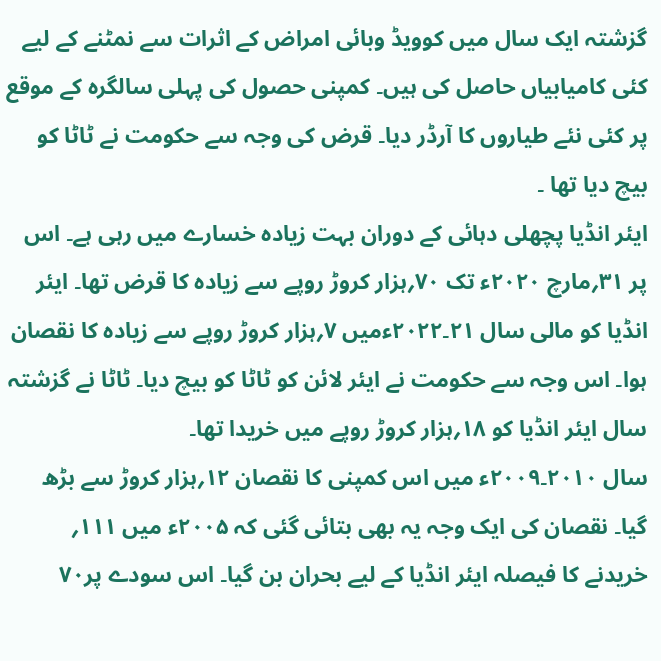گزشتہ ایک سال میں کوویڈ وبائی امراض کے اثرات سے نمٹنے کے لیے کئی کامیابیاں حاصل کی ہیں۔ کمپنی حصول کی پہلی سالگرہ کے موقع پر کئی نئے طیاروں کا آرڈر دیا۔ قرض کی وجہ سے حکومت نے ٹاٹا کو بیچ دیا تھا ۔
ایئر انڈیا پچھلی دہائی کے دوران بہت زیادہ خسارے میں رہی ہے۔ اس پر ۳۱؍مارچ ۲۰۲۰ء تک ۷۰؍ہزار کروڑ روپے سے زیادہ کا قرض تھا۔ ایئر انڈیا کو مالی سال ۲۱۔۲۰۲۲ءمیں ۷؍ہزار کروڑ روپے سے زیادہ کا نقصان ہوا۔ اس وجہ سے حکومت نے ایئر لائن کو ٹاٹا کو بیچ دیا۔ ٹاٹا نے گزشتہ سال ایئر انڈیا کو ۱۸؍ہزار کروڑ روپے میں خریدا تھا۔
سال ۲۰۱۰۔۲۰۰۹ء میں اس کمپنی کا نقصان ۱۲؍ہزار کروڑ سے بڑھ گیا۔ نقصان کی ایک وجہ یہ بھی بتائی گئی کہ ۲۰۰۵ء میں ۱۱۱؍ خریدنے کا فیصلہ ایئر انڈیا کے لیے بحران بن گیا۔ اس سودے پر۷۰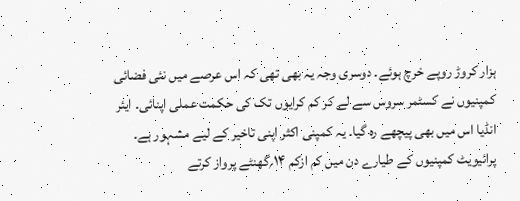ہزار کروڑ روپے خرچ ہوئے۔ دوسری وجہ یہ بھی تھی کہ اس عرصے میں نئی فضائی کمپنیوں نے کسٹمر سروس سے لے کر کم کرایوں تک کی حکمت عملی اپنائی۔ ایئر انڈیا اس میں بھی پیچھے رہ گیا۔ یہ کمپنی اکثر اپنی تاخیر کے لیے مشہور ہے۔
پرائیویٹ کمپنیوں کے طیارے دن میں کم ازکم ۱۴؍گھنٹے پرواز کرتے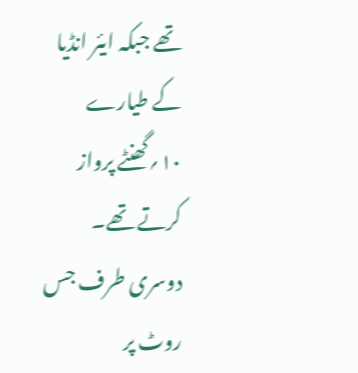تھے جبکہ ایئر انڈیا کے طیارے ۱۰؍گھنٹے پرواز کرتے تھے۔ دوسری طرف جس روٹ پر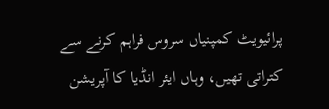پرائیویٹ کمپنیاں سروس فراہم کرنے سے کتراتی تھیں، وہاں ایئر انڈیا کا آپریشن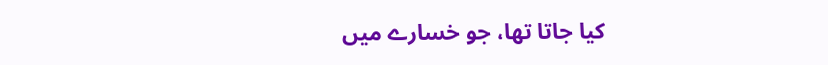کیا جاتا تھا، جو خسارے میں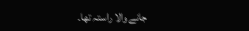جانے والا راستہ تھا۔